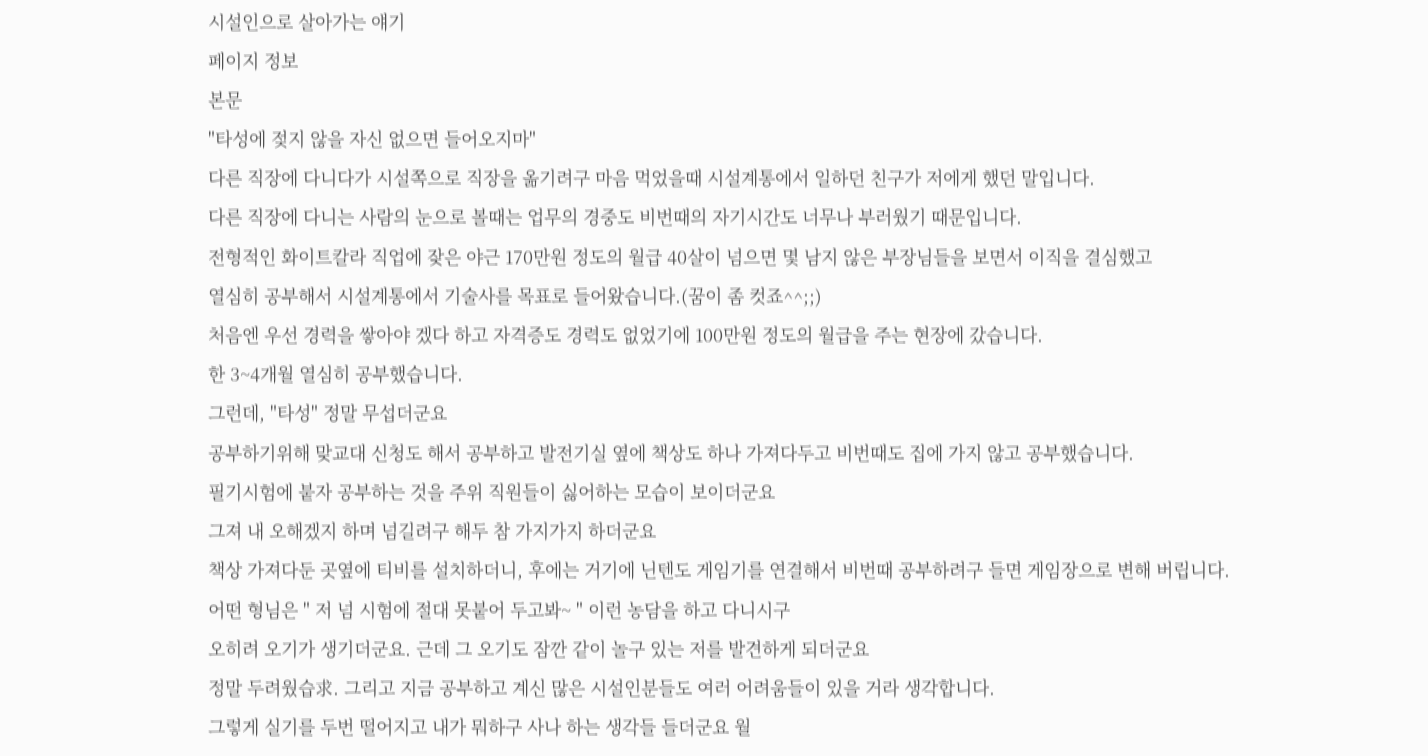시설인으로 살아가는 얘기
페이지 정보
본문
"타성에 젖지 않을 자신 없으면 들어오지마"
다른 직장에 다니다가 시설쪽으로 직장을 옮기려구 마음 먹었을때 시설계통에서 일하던 친구가 저에게 했던 말입니다.
다른 직장에 다니는 사람의 눈으로 볼때는 업무의 경중도 비번때의 자기시간도 너무나 부러웠기 때문입니다.
전형적인 화이트칼라 직업에 잦은 야근 170만원 정도의 월급 40살이 넘으면 몇 남지 않은 부장님들을 보면서 이직을 결심했고
열심히 공부해서 시설계통에서 기술사를 목표로 들어왔습니다.(꿈이 좀 컷죠^^;;)
처음엔 우선 경력을 쌓아야 겠다 하고 자격증도 경력도 없었기에 100만원 정도의 월급을 주는 현장에 갔습니다.
한 3~4개월 열심히 공부했습니다.
그런데, "타성" 정말 무섭더군요
공부하기위해 맞교대 신청도 해서 공부하고 발전기실 옆에 책상도 하나 가져다두고 비번때도 집에 가지 않고 공부했습니다.
필기시험에 붙자 공부하는 것을 주위 직원들이 싫어하는 모습이 보이더군요
그져 내 오해겠지 하며 넘길려구 해두 참 가지가지 하더군요
책상 가져다둔 곳옆에 티비를 설치하더니, 후에는 거기에 닌텐도 게임기를 연결해서 비번때 공부하려구 들면 게임장으로 변해 버립니다.
어떤 형님은 " 저 넘 시험에 절대 못붙어 두고봐~ " 이런 농담을 하고 다니시구
오히려 오기가 생기더군요. 근데 그 오기도 잠깐 같이 놀구 있는 저를 발견하게 되더군요
정말 두려웠습求. 그리고 지금 공부하고 계신 많은 시설인분들도 여러 어려움들이 있을 거라 생각합니다.
그렇게 실기를 두번 떨어지고 내가 뭐하구 사나 하는 생각들 들더군요 월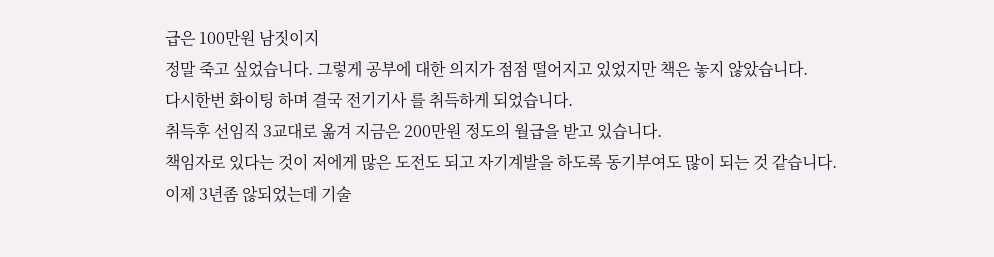급은 100만원 남짓이지
정말 죽고 싶었습니다. 그렇게 공부에 대한 의지가 점점 떨어지고 있었지만 책은 놓지 않았습니다.
다시한번 화이팅 하며 결국 전기기사 를 취득하게 되었습니다.
취득후 선임직 3교대로 옮겨 지금은 200만원 정도의 월급을 받고 있습니다.
책임자로 있다는 것이 저에게 많은 도전도 되고 자기계발을 하도록 동기부여도 많이 되는 것 같습니다.
이제 3년좀 않되었는데 기술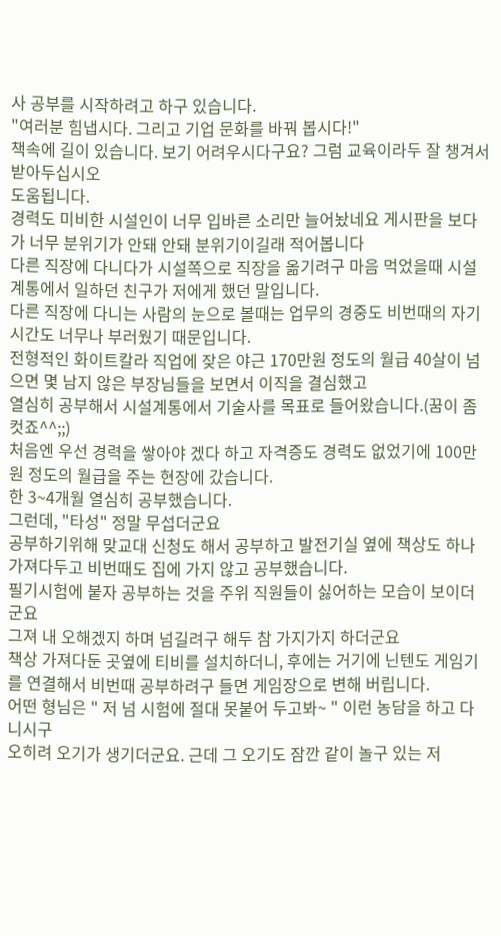사 공부를 시작하려고 하구 있습니다.
"여러분 힘냅시다. 그리고 기업 문화를 바꿔 봅시다!"
책속에 길이 있습니다. 보기 어려우시다구요? 그럼 교육이라두 잘 챙겨서 받아두십시오
도움됩니다.
경력도 미비한 시설인이 너무 입바른 소리만 늘어놨네요 게시판을 보다가 너무 분위기가 안돼 안돼 분위기이길래 적어봅니다
다른 직장에 다니다가 시설쪽으로 직장을 옮기려구 마음 먹었을때 시설계통에서 일하던 친구가 저에게 했던 말입니다.
다른 직장에 다니는 사람의 눈으로 볼때는 업무의 경중도 비번때의 자기시간도 너무나 부러웠기 때문입니다.
전형적인 화이트칼라 직업에 잦은 야근 170만원 정도의 월급 40살이 넘으면 몇 남지 않은 부장님들을 보면서 이직을 결심했고
열심히 공부해서 시설계통에서 기술사를 목표로 들어왔습니다.(꿈이 좀 컷죠^^;;)
처음엔 우선 경력을 쌓아야 겠다 하고 자격증도 경력도 없었기에 100만원 정도의 월급을 주는 현장에 갔습니다.
한 3~4개월 열심히 공부했습니다.
그런데, "타성" 정말 무섭더군요
공부하기위해 맞교대 신청도 해서 공부하고 발전기실 옆에 책상도 하나 가져다두고 비번때도 집에 가지 않고 공부했습니다.
필기시험에 붙자 공부하는 것을 주위 직원들이 싫어하는 모습이 보이더군요
그져 내 오해겠지 하며 넘길려구 해두 참 가지가지 하더군요
책상 가져다둔 곳옆에 티비를 설치하더니, 후에는 거기에 닌텐도 게임기를 연결해서 비번때 공부하려구 들면 게임장으로 변해 버립니다.
어떤 형님은 " 저 넘 시험에 절대 못붙어 두고봐~ " 이런 농담을 하고 다니시구
오히려 오기가 생기더군요. 근데 그 오기도 잠깐 같이 놀구 있는 저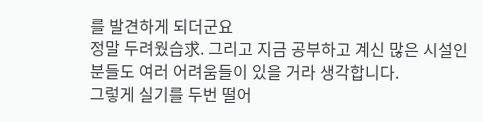를 발견하게 되더군요
정말 두려웠습求. 그리고 지금 공부하고 계신 많은 시설인분들도 여러 어려움들이 있을 거라 생각합니다.
그렇게 실기를 두번 떨어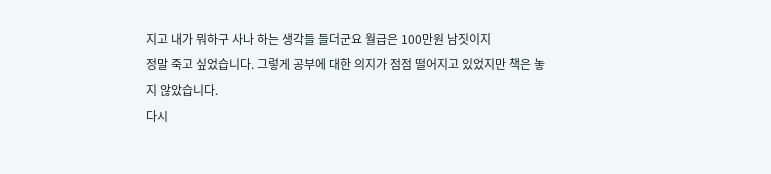지고 내가 뭐하구 사나 하는 생각들 들더군요 월급은 100만원 남짓이지
정말 죽고 싶었습니다. 그렇게 공부에 대한 의지가 점점 떨어지고 있었지만 책은 놓지 않았습니다.
다시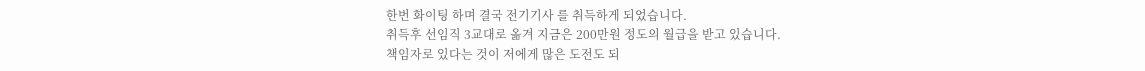한번 화이팅 하며 결국 전기기사 를 취득하게 되었습니다.
취득후 선임직 3교대로 옮겨 지금은 200만원 정도의 월급을 받고 있습니다.
책임자로 있다는 것이 저에게 많은 도전도 되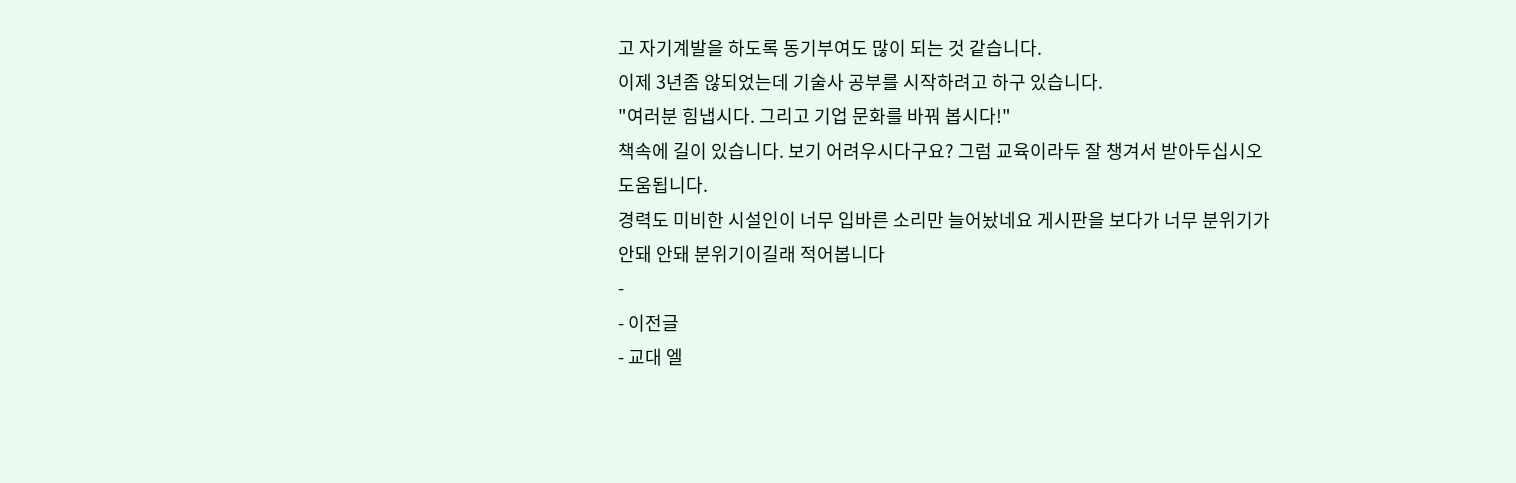고 자기계발을 하도록 동기부여도 많이 되는 것 같습니다.
이제 3년좀 않되었는데 기술사 공부를 시작하려고 하구 있습니다.
"여러분 힘냅시다. 그리고 기업 문화를 바꿔 봅시다!"
책속에 길이 있습니다. 보기 어려우시다구요? 그럼 교육이라두 잘 챙겨서 받아두십시오
도움됩니다.
경력도 미비한 시설인이 너무 입바른 소리만 늘어놨네요 게시판을 보다가 너무 분위기가 안돼 안돼 분위기이길래 적어봅니다
-
- 이전글
- 교대 엘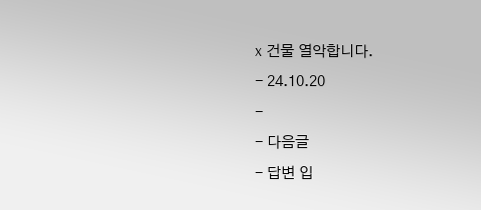x 건물 열악합니다.
- 24.10.20
-
- 다음글
- 답변 입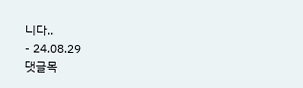니다..
- 24.08.29
댓글목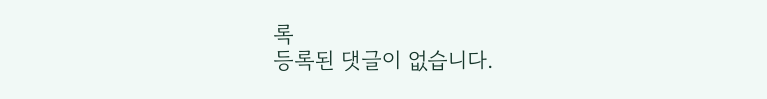록
등록된 댓글이 없습니다.